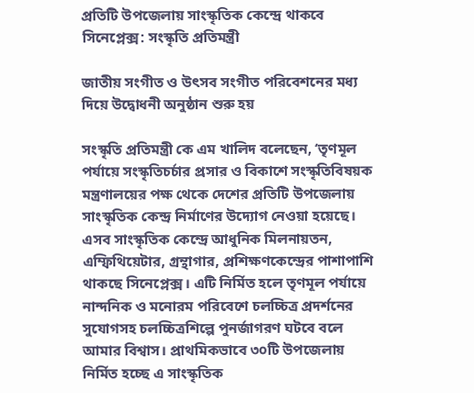প্রতিটি উপজেলায় সাংস্কৃতিক কেন্দ্রে থাকবে সিনেপ্লেক্স: সংস্কৃতি প্রতিমন্ত্রী

জাতীয় সংগীত ও উৎসব সংগীত পরিবেশনের মধ্য দিয়ে উদ্বোধনী অনুষ্ঠান শুরু হয়

সংস্কৃতি প্রতিমন্ত্রী কে এম খালিদ বলেছেন, ‘তৃণমূল পর্যায়ে সংস্কৃতিচর্চার প্রসার ও বিকাশে সংস্কৃতিবিষয়ক মন্ত্রণালয়ের পক্ষ থেকে দেশের প্রতিটি উপজেলায় সাংস্কৃতিক কেন্দ্র নির্মাণের উদ্যোগ নেওয়া হয়েছে। এসব সাংস্কৃতিক কেন্দ্রে আধুনিক মিলনায়তন, এম্ফিথিয়েটার, গ্রন্থাগার, প্রশিক্ষণকেন্দ্রের পাশাপাশি থাকছে সিনেপ্লেক্স। এটি নির্মিত হলে তৃণমূল পর্যায়ে নান্দনিক ও মনোরম পরিবেশে চলচ্চিত্র প্রদর্শনের সুযোগসহ চলচ্চিত্রশিল্পে পুনর্জাগরণ ঘটবে বলে আমার বিশ্বাস। প্রাথমিকভাবে ৩০টি উপজেলায় নির্মিত হচ্ছে এ সাংস্কৃতিক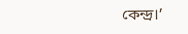কেন্দ্র।’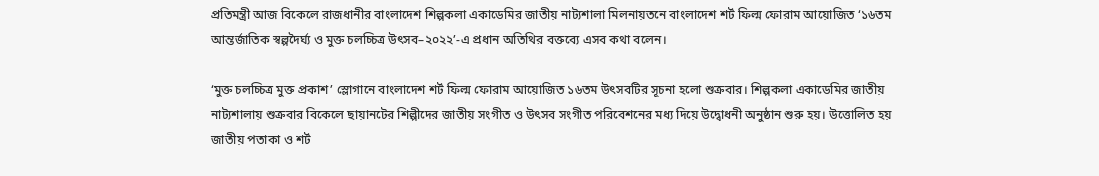প্রতিমন্ত্রী আজ বিকেলে রাজধানীর বাংলাদেশ শিল্পকলা একাডেমির জাতীয় নাট্যশালা মিলনায়তনে বাংলাদেশ শর্ট ফিল্ম ফোরাম আয়োজিত ‘১৬তম আন্তর্জাতিক স্বল্পদৈর্ঘ্য ও মুক্ত চলচ্চিত্র উৎসব–২০২২’-এ প্রধান অতিথির বক্তব্যে এসব কথা বলেন।

‘মুক্ত চলচ্চিত্র মুক্ত প্রকাশ’ স্লোগানে বাংলাদেশ শর্ট ফিল্ম ফোরাম আয়োজিত ১৬তম উৎসবটির সূচনা হলো শুক্রবার। শিল্পকলা একাডেমির জাতীয় নাট্যশালায় শুক্রবার বিকেলে ছায়ানটের শিল্পীদের জাতীয় সংগীত ও উৎসব সংগীত পরিবেশনের মধ্য দিয়ে উদ্বোধনী অনুষ্ঠান শুরু হয়। উত্তোলিত হয় জাতীয় পতাকা ও শর্ট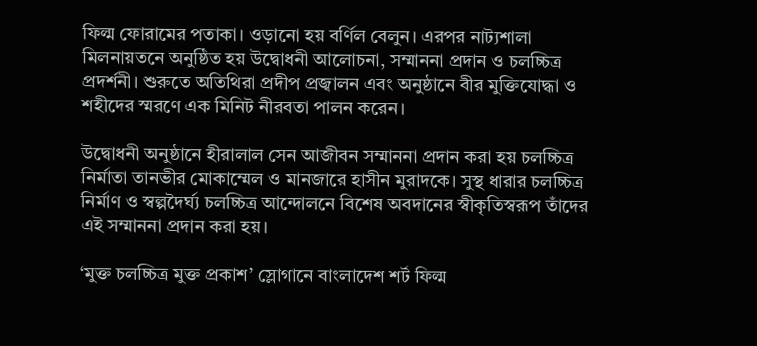ফিল্ম ফোরামের পতাকা। ওড়ানো হয় বর্ণিল বেলুন। এরপর নাট্যশালা মিলনায়তনে অনুষ্ঠিত হয় উদ্বোধনী আলোচনা, সম্মাননা প্রদান ও চলচ্চিত্র প্রদর্শনী। শুরুতে অতিথিরা প্রদীপ প্রজ্বালন এবং অনুষ্ঠানে বীর মুক্তিযোদ্ধা ও শহীদের স্মরণে এক মিনিট নীরবতা পালন করেন।

উদ্বোধনী অনুষ্ঠানে হীরালাল সেন আজীবন সম্মাননা প্রদান করা হয় চলচ্চিত্র নির্মাতা তানভীর মোকাম্মেল ও মানজারে হাসীন মুরাদকে। সুস্থ ধারার চলচ্চিত্র নির্মাণ ও স্বল্পদৈর্ঘ্য চলচ্চিত্র আন্দোলনে বিশেষ অবদানের স্বীকৃতিস্বরূপ তাঁদের এই সম্মাননা প্রদান করা হয়।

‘মুক্ত চলচ্চিত্র মুক্ত প্রকাশ’ স্লোগানে বাংলাদেশ শর্ট ফিল্ম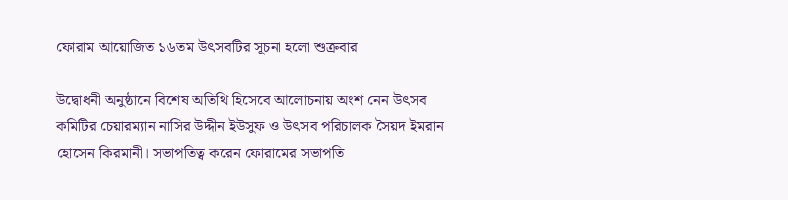ফোরাম আয়োজিত ১৬তম উৎসবটির সূচনা হলো শুক্রবার

উদ্বোধনী অনুষ্ঠানে বিশেষ অতিথি হিসেবে আলোচনায় অংশ নেন উৎসব কমিটির চেয়ারম্যান নাসির উদ্দীন ইউসুফ ও উৎসব পরিচালক সৈয়দ ইমরান হোসেন কিরমানী। সভাপতিত্ব করেন ফোরামের সভাপতি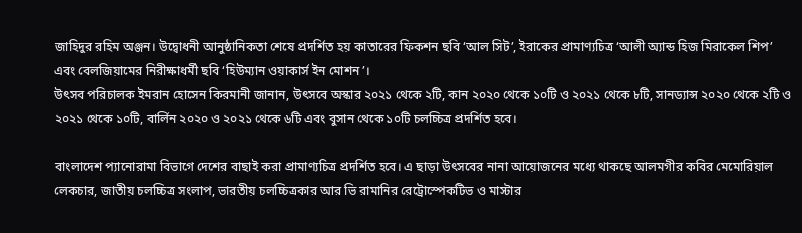জাহিদুর রহিম অঞ্জন। উদ্বোধনী আনুষ্ঠানিকতা শেষে প্রদর্শিত হয় কাতারের ফিকশন ছবি ‘আল সিট’, ইরাকের প্রামাণ্যচিত্র ‘আলী অ্যান্ড হিজ মিরাকেল শিপ’ এবং বেলজিয়ামের নিরীক্ষাধর্মী ছবি ‘হিউম্যান ওয়াকার্স ইন মোশন’।
উৎসব পরিচালক ইমরান হোসেন কিরমানী জানান, উৎসবে অস্কার ২০২১ থেকে ২টি, কান ২০২০ থেকে ১০টি ও ২০২১ থেকে ৮টি, সানড্যান্স ২০২০ থেকে ২টি ও ২০২১ থেকে ১০টি, বার্লিন ২০২০ ও ২০২১ থেকে ৬টি এবং বুসান থেকে ১০টি চলচ্চিত্র প্রদর্শিত হবে।

বাংলাদেশ প্যানোরামা বিভাগে দেশের বাছাই করা প্রামাণ্যচিত্র প্রদর্শিত হবে। এ ছাড়া উৎসবের নানা আয়োজনের মধ্যে থাকছে আলমগীর কবির মেমোরিয়াল লেকচার, জাতীয় চলচ্চিত্র সংলাপ, ভারতীয় চলচ্চিত্রকার আর ভি রামানির রেট্রোস্পেকটিভ ও মাস্টার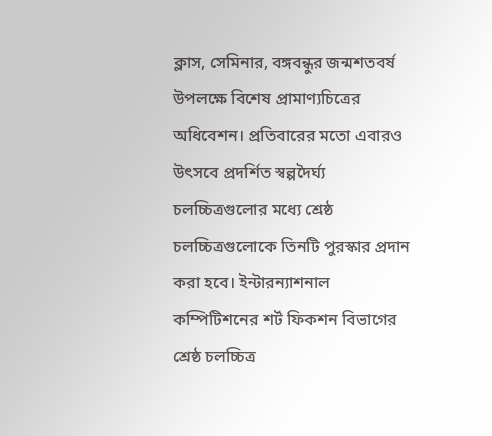ক্লাস, সেমিনার, বঙ্গবন্ধুর জন্মশতবর্ষ উপলক্ষে বিশেষ প্রামাণ্যচিত্রের অধিবেশন। প্রতিবারের মতো এবারও উৎসবে প্রদর্শিত স্বল্পদৈর্ঘ্য চলচ্চিত্রগুলোর মধ্যে শ্রেষ্ঠ চলচ্চিত্রগুলোকে তিনটি পুরস্কার প্রদান করা হবে। ইন্টারন্যাশনাল কম্পিটিশনের শর্ট ফিকশন বিভাগের শ্রেষ্ঠ চলচ্চিত্র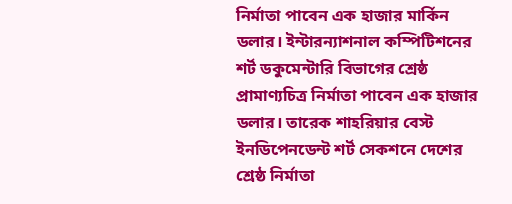নির্মাতা পাবেন এক হাজার মার্কিন ডলার। ইন্টারন্যাশনাল কম্পিটিশনের শর্ট ডকুমেন্টারি বিভাগের শ্রেষ্ঠ প্রামাণ্যচিত্র নির্মাতা পাবেন এক হাজার ডলার। তারেক শাহরিয়ার বেস্ট ইনডিপেনডেন্ট শর্ট সেকশনে দেশের শ্রেষ্ঠ নির্মাতা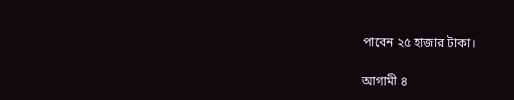পাবেন ২৫ হাজার টাকা।

আগামী ৪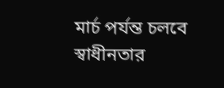মার্চ পর্যন্ত চলবে স্বাধীনতার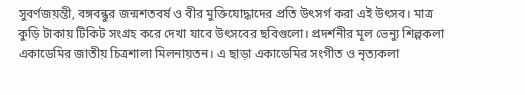সুবর্ণজয়ন্তী, বঙ্গবন্ধুর জন্মশতবর্ষ ও বীর মুক্তিযোদ্ধাদের প্রতি উৎসর্গ করা এই উৎসব। মাত্র কুড়ি টাকায় টিকিট সংগ্রহ করে দেখা যাবে উৎসবের ছবিগুলো। প্রদর্শনীর মূল ভেন্যু শিল্পকলা একাডেমির জাতীয় চিত্রশালা মিলনায়তন। এ ছাড়া একাডেমির সংগীত ও নৃত্যকলা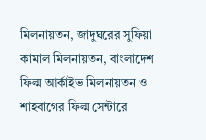মিলনায়তন, জাদুঘরের সুফিয়া কামাল মিলনায়তন, বাংলাদেশ ফিল্ম আর্কাইভ মিলনায়তন ও শাহবাগের ফিল্ম সেন্টারে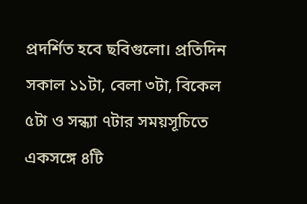প্রদর্শিত হবে ছবিগুলো। প্রতিদিন সকাল ১১টা, বেলা ৩টা, বিকেল ৫টা ও সন্ধ্যা ৭টার সময়সূচিতে একসঙ্গে ৪টি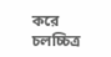করে চলচ্চিত্র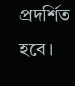প্রদর্শিত হবে।